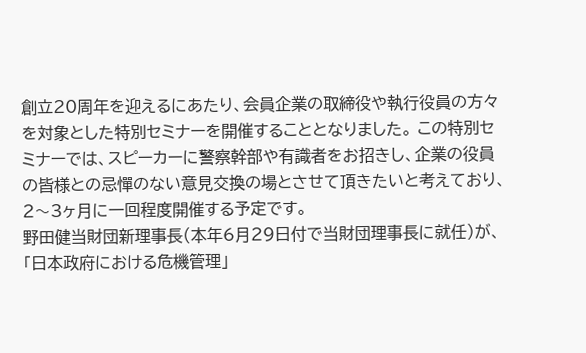創立20周年を迎えるにあたり、会員企業の取締役や執行役員の方々を対象とした特別セミナーを開催することとなりました。 この特別セミナーでは、スピーカーに警察幹部や有識者をお招きし、企業の役員の皆様との忌憚のない意見交換の場とさせて頂きたいと考えており、2〜3ヶ月に一回程度開催する予定です。
野田健当財団新理事長(本年6月29日付で当財団理事長に就任)が、「日本政府における危機管理」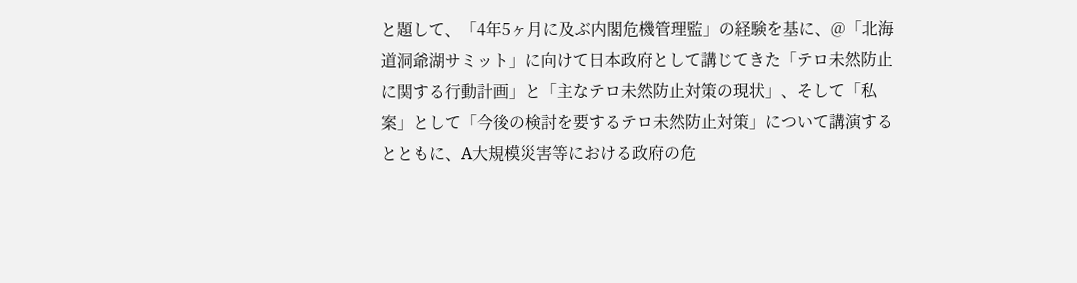と題して、「4年5ヶ月に及ぶ内閣危機管理監」の経験を基に、@「北海道洞爺湖サミット」に向けて日本政府として講じてきた「テロ未然防止に関する行動計画」と「主なテロ未然防止対策の現状」、そして「私案」として「今後の検討を要するテロ未然防止対策」について講演するとともに、A大規模災害等における政府の危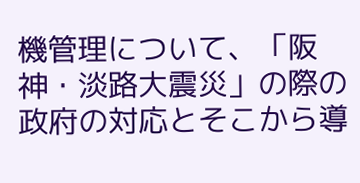機管理について、「阪神・淡路大震災」の際の政府の対応とそこから導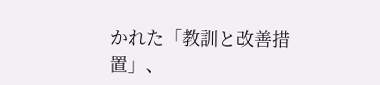かれた「教訓と改善措置」、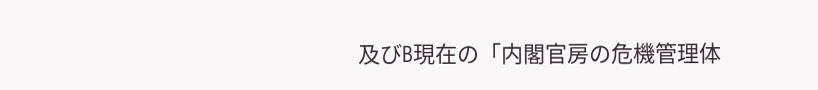及びB現在の「内閣官房の危機管理体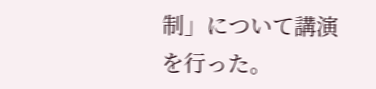制」について講演を行った。